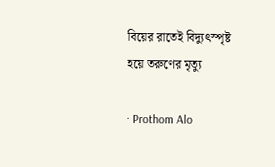বিয়ের রাতেই বিদ্যুৎস্পৃষ্ট হয়ে তরুণের মৃত্যু

· Prothom Alo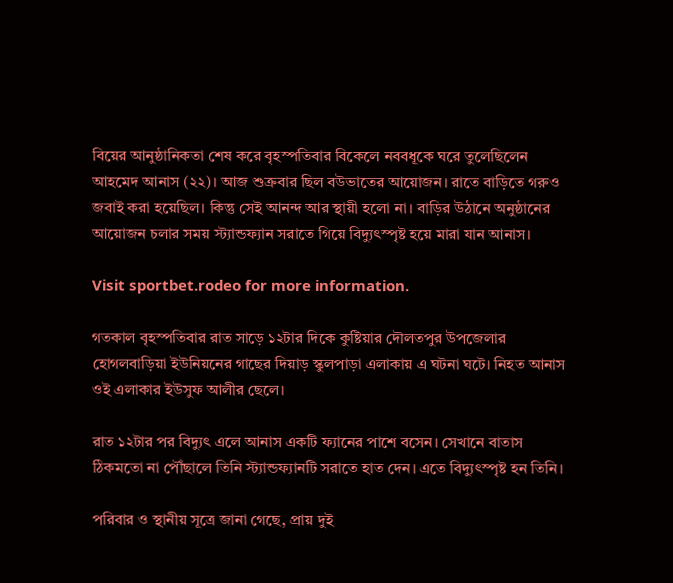বিয়ের আনুষ্ঠানিকতা শেষ করে বৃহস্পতিবার বিকেলে নববধূকে ঘরে তুলেছিলেন আহমেদ আনাস (২২)। আজ শুক্রবার ছিল বউভাতের আয়োজন। রাতে বাড়িতে গরুও জবাই করা হয়েছিল। কিন্তু সেই আনন্দ আর স্থায়ী হলো না। বাড়ির উঠানে অনুষ্ঠানের আয়োজন চলার সময় স্ট্যান্ডফ্যান সরাতে গিয়ে বিদ্যুৎস্পৃষ্ট হয়ে মারা যান আনাস।

Visit sportbet.rodeo for more information.

গতকাল বৃহস্পতিবার রাত সাড়ে ১২টার দিকে কুষ্টিয়ার দৌলতপুর উপজেলার হোগলবাড়িয়া ইউনিয়নের গাছের দিয়াড় স্কুলপাড়া এলাকায় এ ঘটনা ঘটে। নিহত আনাস ওই এলাকার ইউসুফ আলীর ছেলে।

রাত ১২টার পর বিদ্যুৎ এলে আনাস একটি ফ্যানের পাশে বসেন। সেখানে বাতাস ঠিকমতো না পৌঁছালে তিনি স্ট্যান্ডফ্যানটি সরাতে হাত দেন। এতে বিদ্যুৎস্পৃষ্ট হন তিনি।

পরিবার ও স্থানীয় সূত্রে জানা গেছে, প্রায় দুই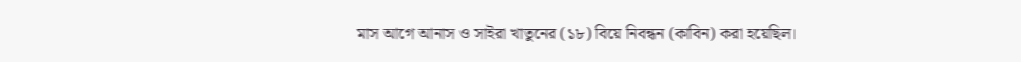মাস আগে আনাস ও সাইরা খাতুনের (১৮) বিয়ে নিবন্ধন (কাবিন) করা হয়েছিল।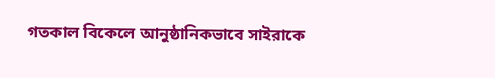গতকাল বিকেলে আনুষ্ঠানিকভাবে সাইরাকে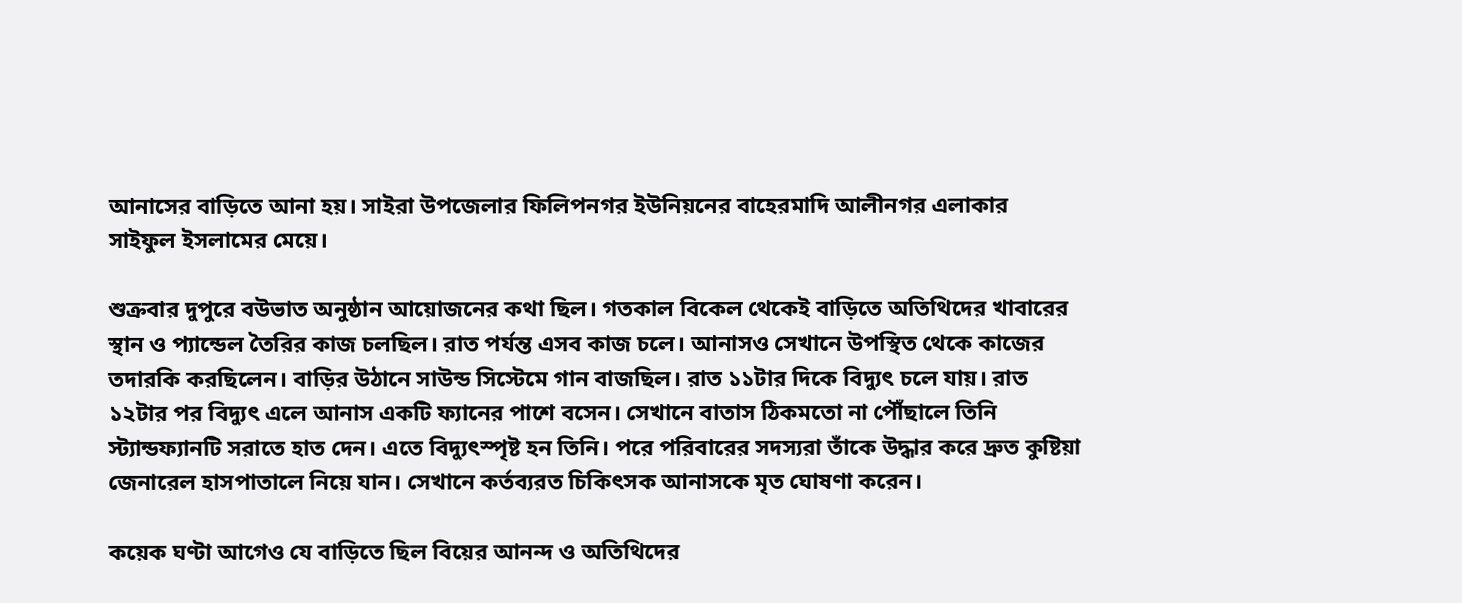আনাসের বাড়িতে আনা হয়। সাইরা উপজেলার ফিলিপনগর ইউনিয়নের বাহেরমাদি আলীনগর এলাকার সাইফুল ইসলামের মেয়ে।

শুক্রবার দুপুরে বউভাত অনুষ্ঠান আয়োজনের কথা ছিল। গতকাল বিকেল থেকেই বাড়িতে অতিথিদের খাবারের স্থান ও প্যান্ডেল তৈরির কাজ চলছিল। রাত পর্যন্ত এসব কাজ চলে। আনাসও সেখানে উপস্থিত থেকে কাজের তদারকি করছিলেন। বাড়ির উঠানে সাউন্ড সিস্টেমে গান বাজছিল। রাত ১১টার দিকে বিদ্যুৎ চলে যায়। রাত ১২টার পর বিদ্যুৎ এলে আনাস একটি ফ্যানের পাশে বসেন। সেখানে বাতাস ঠিকমতো না পৌঁছালে তিনি স্ট্যান্ডফ্যানটি সরাতে হাত দেন। এতে বিদ্যুৎস্পৃষ্ট হন তিনি। পরে পরিবারের সদস্যরা তাঁকে উদ্ধার করে দ্রুত কুষ্টিয়া জেনারেল হাসপাতালে নিয়ে যান। সেখানে কর্তব্যরত চিকিৎসক আনাসকে মৃত ঘোষণা করেন।

কয়েক ঘণ্টা আগেও যে বাড়িতে ছিল বিয়ের আনন্দ ও অতিথিদের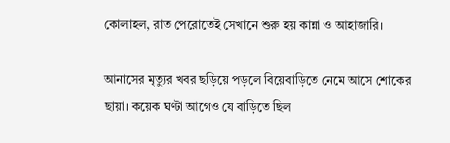কোলাহল, রাত পেরোতেই সেখানে শুরু হয় কান্না ও আহাজারি।

আনাসের মৃত্যুর খবর ছড়িয়ে পড়লে বিয়েবাড়িতে নেমে আসে শোকের ছায়া। কয়েক ঘণ্টা আগেও যে বাড়িতে ছিল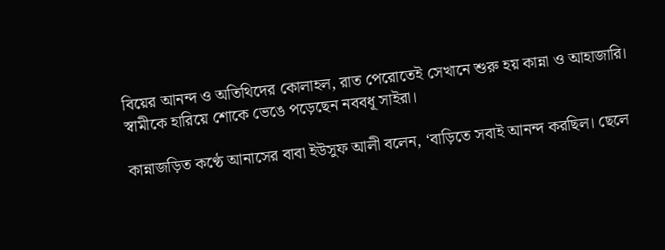বিয়ের আনন্দ ও অতিথিদের কোলাহল, রাত পেরোতেই সেখানে শুরু হয় কান্না ও আহাজারি। স্বামীকে হারিয়ে শোকে ভেঙে পড়েছেন নববধূ সাইরা।

কান্নাজড়িত কণ্ঠে আনাসের বাবা ইউসুফ আলী বলেন, ‘বাড়িতে সবাই আনন্দ করছিল। ছেলে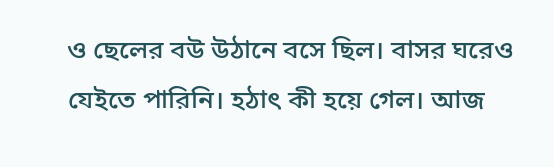ও ছেলের বউ উঠানে বসে ছিল। বাসর ঘরেও যেইতে পারিনি। হঠাৎ কী হয়ে গেল। আজ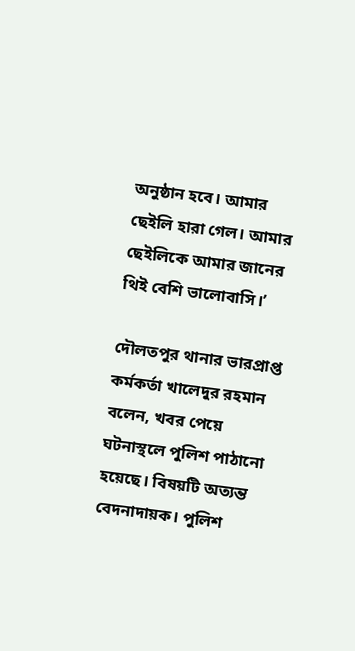অনুষ্ঠান হবে। আমার ছেইলি হারা গেল। আমার ছেইলিকে আমার জানের থিই বেশি ভালোবাসি।’

দৌলতপুর থানার ভারপ্রাপ্ত কর্মকর্তা খালেদুর রহমান বলেন, খবর পেয়ে ঘটনাস্থলে পুলিশ পাঠানো হয়েছে। বিষয়টি অত্যন্ত বেদনাদায়ক। পুলিশ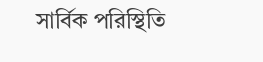সার্বিক পরিস্থিতি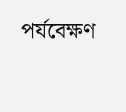পর্যবেক্ষণ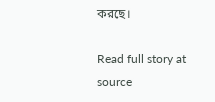করছে।

Read full story at source